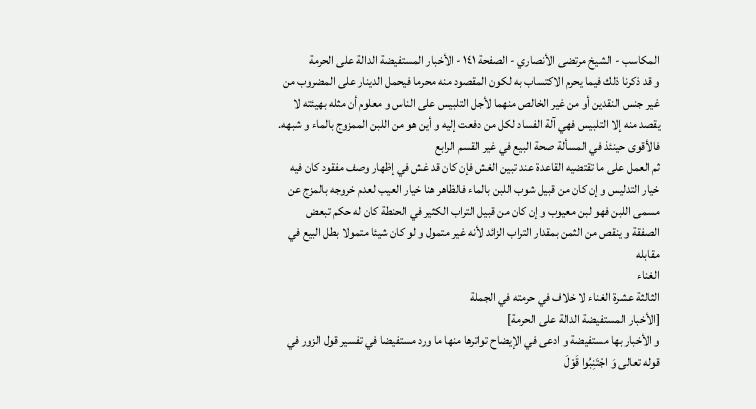المكاسب - الشيخ مرتضى الأنصاري - الصفحة ١٤١ - الأخبار المستفيضة الدالة على الحرمة
و قد ذكرنا ذلك فيما يحرم الاكتساب به لكون المقصود منه محرما فيحمل الدينار على المضروب من غير جنس النقدين أو من غير الخالص منهما لأجل التلبيس على الناس و معلوم أن مثله بهيئته لا يقصد منه إلا التلبيس فهي آلة الفساد لكل من دفعت إليه و أين هو من اللبن الممزوج بالماء و شبهه.
فالأقوى حينئذ في المسألة صحة البيع في غير القسم الرابع
ثم العمل على ما تقتضيه القاعدة عند تبين الغش فإن كان قد غش في إظهار وصف مفقود كان فيه خيار التدليس و إن كان من قبيل شوب اللبن بالماء فالظاهر هنا خيار العيب لعدم خروجه بالمزج عن مسمى اللبن فهو لبن معيوب و إن كان من قبيل التراب الكثير في الحنطة كان له حكم تبعض الصفقة و ينقص من الثمن بمقدار التراب الزائد لأنه غير متمول و لو كان شيئا متمولا بطل البيع في مقابله
الغناء
الثالثة عشرة الغناء لا خلاف في حرمته في الجملة
[الأخبار المستفيضة الدالة على الحرمة]
و الأخبار بها مستفيضة و ادعى في الإيضاح تواترها منها ما ورد مستفيضا في تفسير قول الزور في قوله تعالى وَ اجْتَنِبُوا قَوْلَ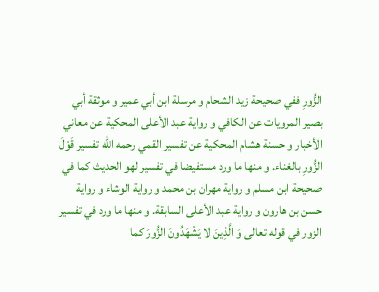الزُّورِ ففي صحيحة زيد الشحام و مرسلة ابن أبي عمير و موثقة أبي بصير المرويات عن الكافي و رواية عبد الأعلى المحكية عن معاني الأخبار و حسنة هشام المحكية عن تفسير القمي رحمه الله تفسير قَوْلَ الزُّورِ بالغناء. و منها ما ورد مستفيضا في تفسير لهو الحديث كما في صحيحة ابن مسلم و رواية مهران بن محمد و رواية الوشاء و رواية حسن بن هارون و رواية عبد الأعلى السابقة. و منها ما ورد في تفسير الزور في قوله تعالى وَ الَّذِينَ لا يَشْهَدُونَ الزُّورَ كما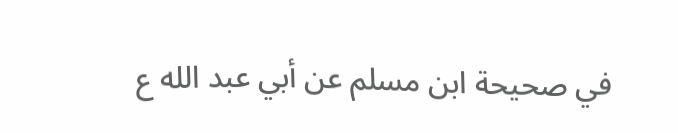في صحيحة ابن مسلم عن أبي عبد الله ع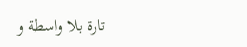تارة بلا واسطة و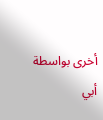أخرى بواسطة أبي